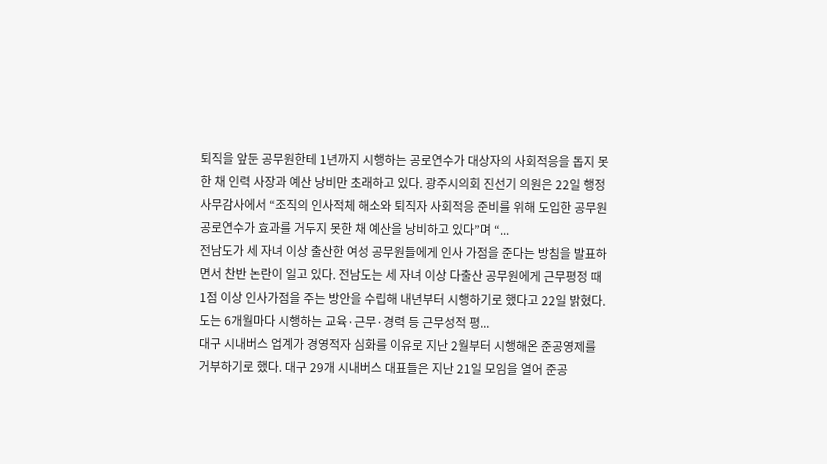퇴직을 앞둔 공무원한테 1년까지 시행하는 공로연수가 대상자의 사회적응을 돕지 못한 채 인력 사장과 예산 낭비만 초래하고 있다. 광주시의회 진선기 의원은 22일 행정사무감사에서 “조직의 인사적체 해소와 퇴직자 사회적응 준비를 위해 도입한 공무원 공로연수가 효과를 거두지 못한 채 예산을 낭비하고 있다”며 “...
전남도가 세 자녀 이상 출산한 여성 공무원들에게 인사 가점을 준다는 방침을 발표하면서 찬반 논란이 일고 있다. 전남도는 세 자녀 이상 다출산 공무원에게 근무평정 때 1점 이상 인사가점을 주는 방안을 수립해 내년부터 시행하기로 했다고 22일 밝혔다. 도는 6개월마다 시행하는 교육·근무·경력 등 근무성적 평...
대구 시내버스 업계가 경영적자 심화를 이유로 지난 2월부터 시행해온 준공영제를 거부하기로 했다. 대구 29개 시내버스 대표들은 지난 21일 모임을 열어 준공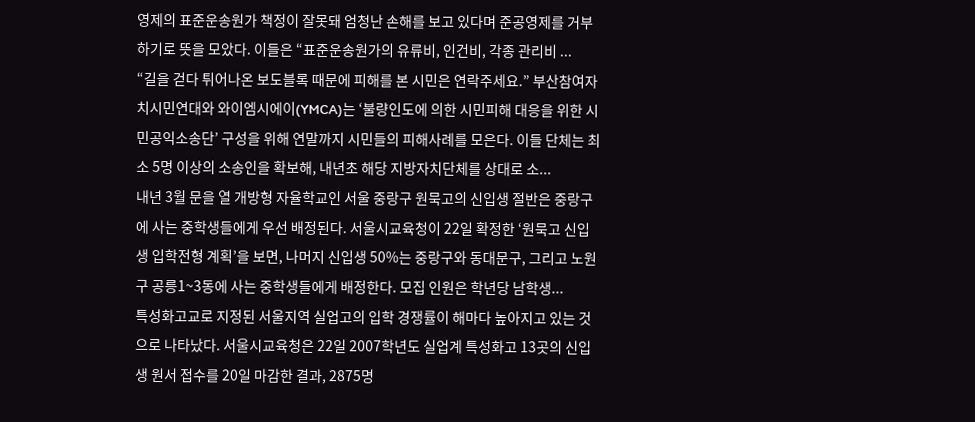영제의 표준운송원가 책정이 잘못돼 엄청난 손해를 보고 있다며 준공영제를 거부하기로 뜻을 모았다. 이들은 “표준운송원가의 유류비, 인건비, 각종 관리비 ...
“길을 걷다 튀어나온 보도블록 때문에 피해를 본 시민은 연락주세요.” 부산참여자치시민연대와 와이엠시에이(YMCA)는 ‘불량인도에 의한 시민피해 대응을 위한 시민공익소송단’ 구성을 위해 연말까지 시민들의 피해사례를 모은다. 이들 단체는 최소 5명 이상의 소송인을 확보해, 내년초 해당 지방자치단체를 상대로 소...
내년 3월 문을 열 개방형 자율학교인 서울 중랑구 원묵고의 신입생 절반은 중랑구에 사는 중학생들에게 우선 배정된다. 서울시교육청이 22일 확정한 ‘원묵고 신입생 입학전형 계획’을 보면, 나머지 신입생 50%는 중랑구와 동대문구, 그리고 노원구 공릉1~3동에 사는 중학생들에게 배정한다. 모집 인원은 학년당 남학생...
특성화고교로 지정된 서울지역 실업고의 입학 경쟁률이 해마다 높아지고 있는 것으로 나타났다. 서울시교육청은 22일 2007학년도 실업계 특성화고 13곳의 신입생 원서 접수를 20일 마감한 결과, 2875명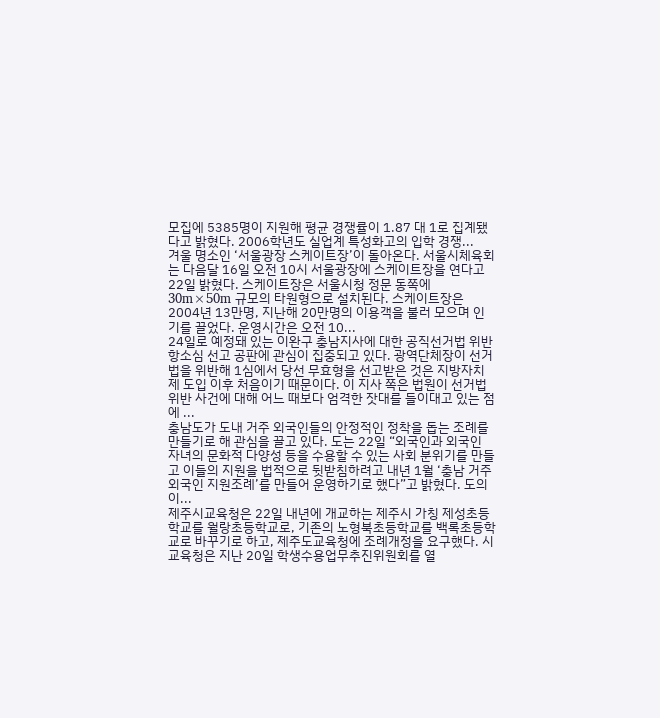모집에 5385명이 지원해 평균 경쟁률이 1.87 대 1로 집계됐다고 밝혔다. 2006학년도 실업계 특성화고의 입학 경쟁...
겨울 명소인 ‘서울광장 스케이트장’이 돌아온다. 서울시체육회는 다음달 16일 오전 10시 서울광장에 스케이트장을 연다고 22일 밝혔다. 스케이트장은 서울시청 정문 동쪽에 30m×50m 규모의 타원형으로 설치된다. 스케이트장은 2004년 13만명, 지난해 20만명의 이용객을 불러 모으며 인기를 끌었다. 운영시간은 오전 10...
24일로 예정돼 있는 이완구 충남지사에 대한 공직선거법 위반 항소심 선고 공판에 관심이 집중되고 있다. 광역단체장이 선거법을 위반해 1심에서 당선 무효형을 선고받은 것은 지방자치제 도입 이후 처음이기 때문이다. 이 지사 쪽은 법원이 선거법 위반 사건에 대해 어느 때보다 엄격한 잣대를 들이대고 있는 점에 ...
충남도가 도내 거주 외국인들의 안정적인 정착을 돕는 조례를 만들기로 해 관심을 끌고 있다. 도는 22일 “외국인과 외국인 자녀의 문화적 다양성 등을 수용할 수 있는 사회 분위기를 만들고 이들의 지원을 법적으로 뒷받침하려고 내년 1월 ‘충남 거주 외국인 지원조례’를 만들어 운영하기로 했다”고 밝혔다. 도의 이...
제주시교육청은 22일 내년에 개교하는 제주시 가칭 제성초등학교를 월랑초등학교로, 기존의 노형북초등학교를 백록초등학교로 바꾸기로 하고, 제주도교육청에 조례개정을 요구했다. 시 교육청은 지난 20일 학생수용업무추진위원회를 열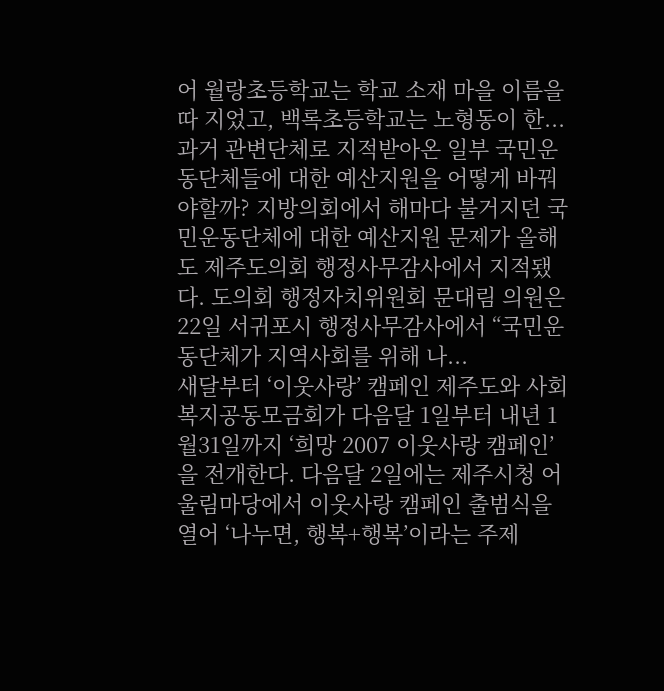어 월랑초등학교는 학교 소재 마을 이름을 따 지었고, 백록초등학교는 노형동이 한...
과거 관변단체로 지적받아온 일부 국민운동단체들에 대한 예산지원을 어떻게 바꿔야할까? 지방의회에서 해마다 불거지던 국민운동단체에 대한 예산지원 문제가 올해도 제주도의회 행정사무감사에서 지적됐다. 도의회 행정자치위원회 문대림 의원은 22일 서귀포시 행정사무감사에서 “국민운동단체가 지역사회를 위해 나...
새달부터 ‘이웃사랑’ 캠페인 제주도와 사회복지공동모금회가 다음달 1일부터 내년 1월31일까지 ‘희망 2007 이웃사랑 캠페인’을 전개한다. 다음달 2일에는 제주시청 어울림마당에서 이웃사랑 캠페인 출범식을 열어 ‘나누면, 행복+행복’이라는 주제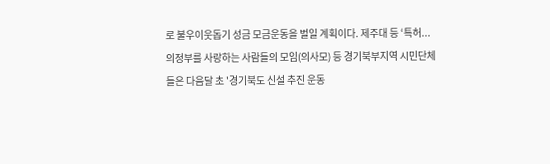로 불우이웃돕기 성금 모금운동을 벌일 계획이다. 제주대 등 ‘특허...
의정부를 사랑하는 사람들의 모임(의사모) 등 경기북부지역 시민단체들은 다음달 초 '경기북도 신설 추진 운동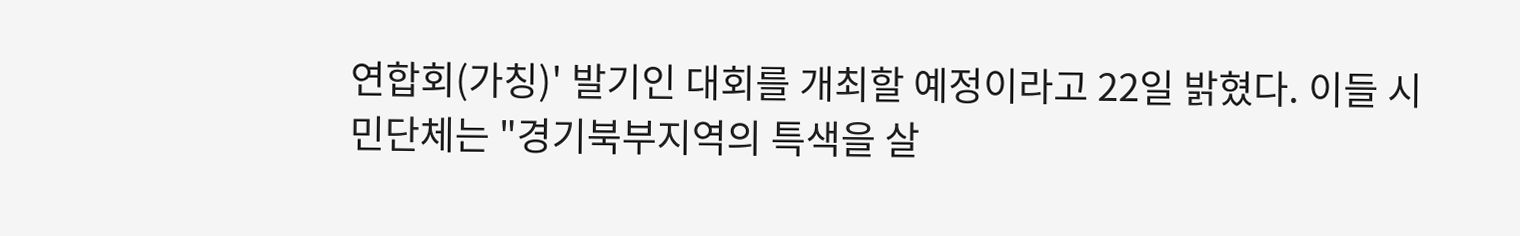연합회(가칭)' 발기인 대회를 개최할 예정이라고 22일 밝혔다. 이들 시민단체는 "경기북부지역의 특색을 살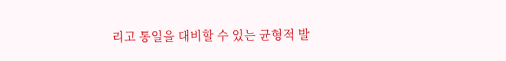리고 통일을 대비할 수 있는 균형적 발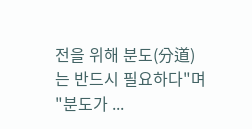전을 위해 분도(分道)는 반드시 필요하다"며 "분도가 ...